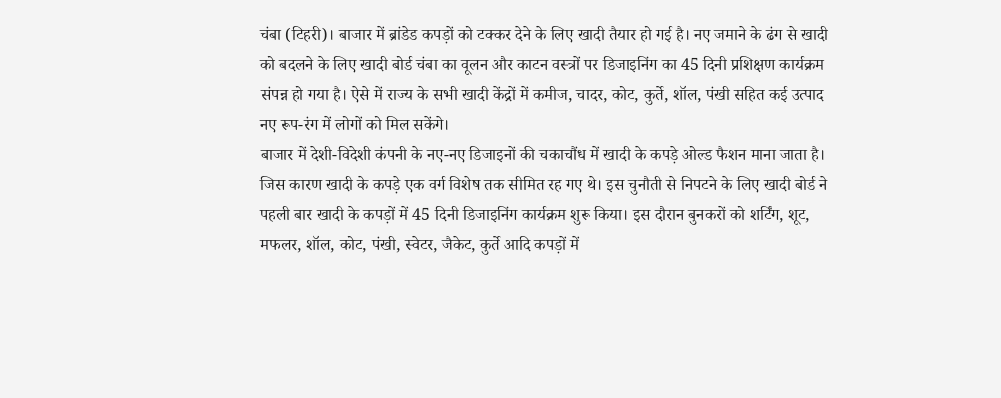चंबा (टिहरी)। बाजार में ब्रांडेड कपड़ों को टक्कर देने के लिए खादी तैयार हो गई है। नए जमाने के ढंग से खादी को बदलने के लिए खादी बोर्ड चंबा का वूलन और काटन वस्त्रों पर डिजाइनिंग का 45 दिनी प्रशिक्षण कार्यक्रम संपन्न हो गया है। ऐसे में राज्य के सभी खादी केंद्रों में कमीज, चादर, कोट, कुर्ते, शॉल, पंखी सहित कई उत्पाद नए रूप-रंग में लोगों को मिल सकेंगे।
बाजार में देशी-विदेशी कंपनी के नए-नए डिजाइनों की चकाचौंध में खादी के कपड़े ओल्ड फैशन माना जाता है। जिस कारण खादी के कपड़े एक वर्ग विशेष तक सीमित रह गए थे। इस चुनौती से निपटने के लिए खादी बोर्ड ने पहली बार खादी के कपड़ों में 45 दिनी डिजाइनिंग कार्यक्रम शुरू किया। इस दौरान बुनकरों को शर्टिंग, शूट, मफलर, शॉल, कोट, पंखी, स्वेटर, जैकेट, कुर्ते आदि कपड़ों में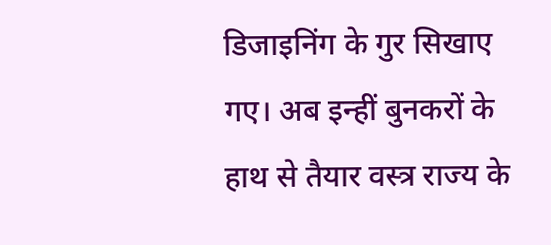डिजाइनिंग के गुर सिखाए गए। अब इन्हीं बुनकरों के हाथ से तैयार वस्त्र राज्य के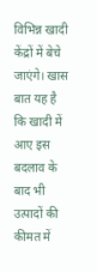विभिन्न खादी केंद्रों में बेचे जाएंगे। खास बात यह है कि खादी में आए इस बदलाव के बाद भी उत्पादों की कीमत में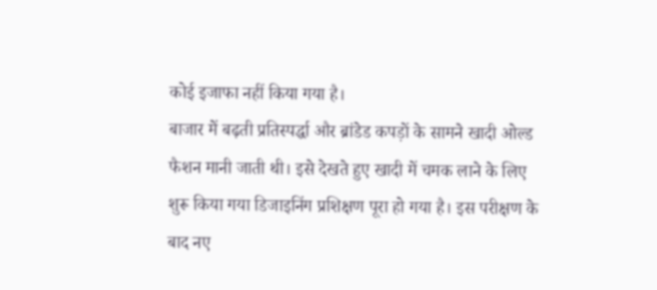कोई इजाफा नहीं किया गया है।
बाजार में बढ़ती प्रतिस्पर्द्धा और ब्रांडेड कपड़ों के सामने खादी ओल्ड फैशन मानी जाती थी। इसे देखते हुए खादी में चमक लाने के लिए शुरू किया गया डिजाइनिंग प्रशिक्षण पूरा हो गया है। इस परीक्षण के बाद नए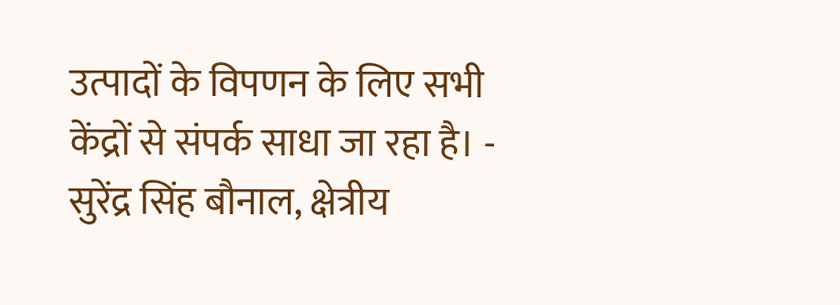उत्पादों के विपणन के लिए सभी केंद्रों से संपर्क साधा जा रहा है। - सुरेंद्र सिंह बौनाल, क्षेत्रीय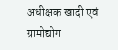अधीक्षक खादी एवं ग्रामोद्योग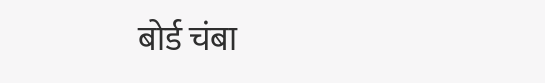बोर्ड चंबा